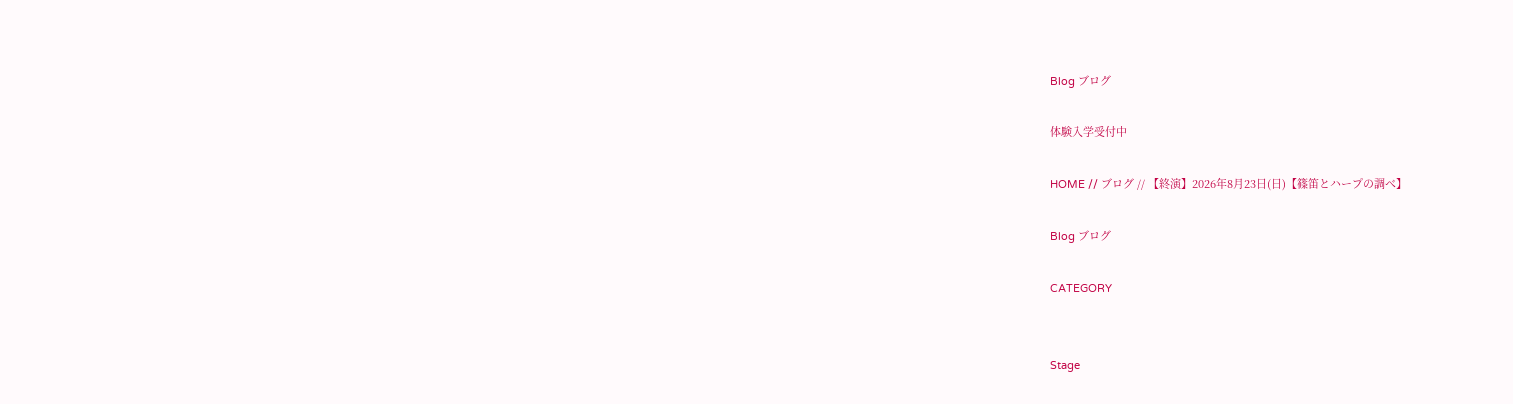Blog ブログ

体験入学受付中

HOME // ブログ // 【終演】2026年8月23日(日)【篠笛とハープの調べ】

Blog ブログ

CATEGORY


Stage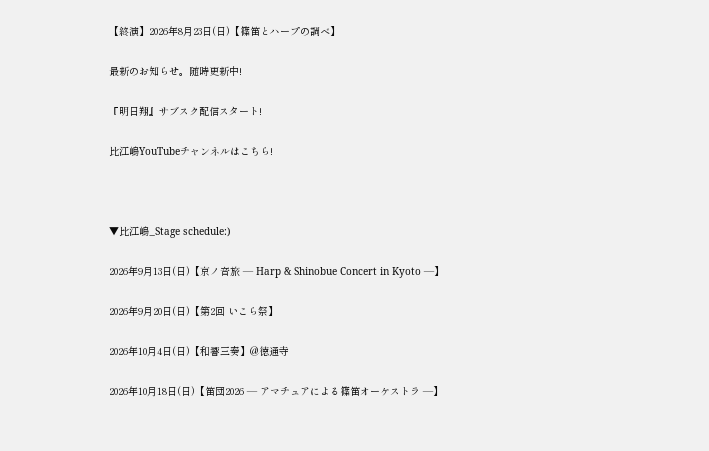【終演】2026年8月23日(日)【篠笛とハープの調べ】

最新のお知らせ。随時更新中!

『明日翔』サブスク配信スタート!

比江嶋YouTubeチャンネルはこちら!



▼比江嶋_Stage schedule:)

2026年9月13日(日)【京ノ音旅 — Harp & Shinobue Concert in Kyoto —】

2026年9月20日(日)【第2回 いこら祭】

2026年10月4日(日)【和響三奏】@徳通寺

2026年10月18日(日)【笛団2026 ― アマチュアによる篠笛オーケストラ ―】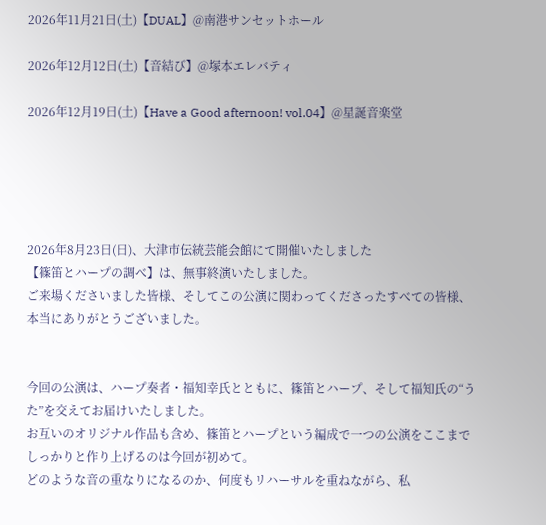2026年11月21日(土)【DUAL】@南港サンセットホール

2026年12月12日(土)【音結び】@塚本エレバティ

2026年12月19日(土)【Have a Good afternoon! vol.04】@星誕音楽堂





2026年8月23日(日)、大津市伝統芸能会館にて開催いたしました
【篠笛とハープの調べ】は、無事終演いたしました。
ご来場くださいました皆様、そしてこの公演に関わってくださったすべての皆様、本当にありがとうございました。


今回の公演は、ハープ奏者・福知幸氏とともに、篠笛とハープ、そして福知氏の“うた”を交えてお届けいたしました。
お互いのオリジナル作品も含め、篠笛とハープという編成で一つの公演をここまでしっかりと作り上げるのは今回が初めて。
どのような音の重なりになるのか、何度もリハーサルを重ねながら、私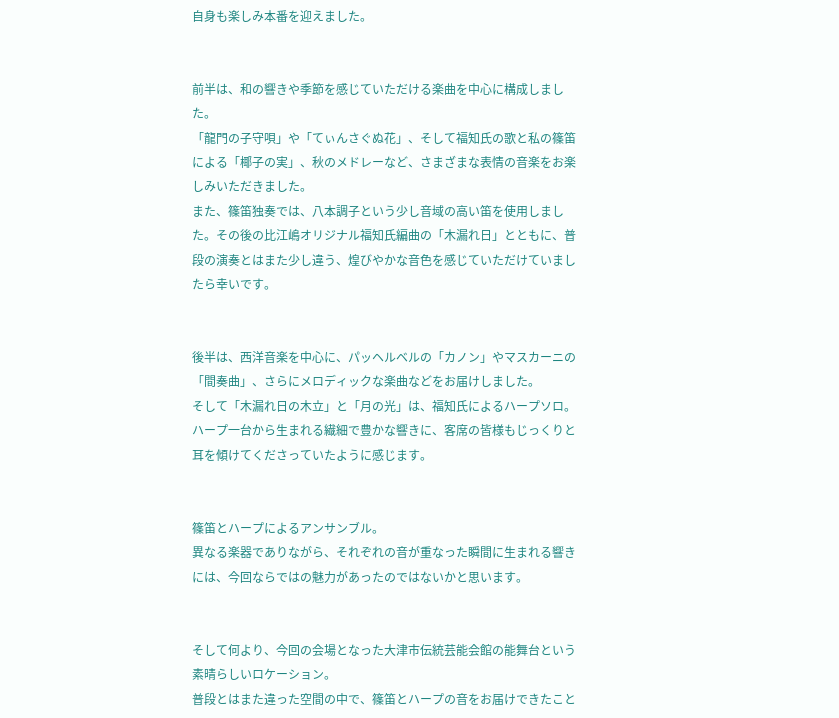自身も楽しみ本番を迎えました。


前半は、和の響きや季節を感じていただける楽曲を中心に構成しました。
「龍門の子守唄」や「てぃんさぐぬ花」、そして福知氏の歌と私の篠笛による「椰子の実」、秋のメドレーなど、さまざまな表情の音楽をお楽しみいただきました。
また、篠笛独奏では、八本調子という少し音域の高い笛を使用しました。その後の比江嶋オリジナル福知氏編曲の「木漏れ日」とともに、普段の演奏とはまた少し違う、煌びやかな音色を感じていただけていましたら幸いです。


後半は、西洋音楽を中心に、パッヘルベルの「カノン」やマスカーニの「間奏曲」、さらにメロディックな楽曲などをお届けしました。
そして「木漏れ日の木立」と「月の光」は、福知氏によるハープソロ。
ハープ一台から生まれる繊細で豊かな響きに、客席の皆様もじっくりと耳を傾けてくださっていたように感じます。


篠笛とハープによるアンサンブル。
異なる楽器でありながら、それぞれの音が重なった瞬間に生まれる響きには、今回ならではの魅力があったのではないかと思います。


そして何より、今回の会場となった大津市伝統芸能会館の能舞台という素晴らしいロケーション。
普段とはまた違った空間の中で、篠笛とハープの音をお届けできたこと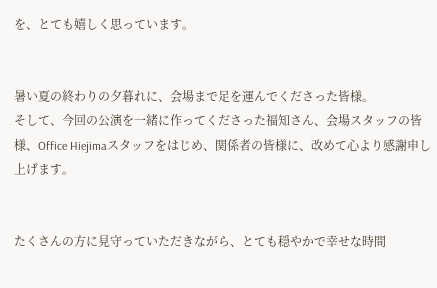を、とても嬉しく思っています。


暑い夏の終わりの夕暮れに、会場まで足を運んでくださった皆様。
そして、今回の公演を一緒に作ってくださった福知さん、会場スタッフの皆様、Office Hiejimaスタッフをはじめ、関係者の皆様に、改めて心より感謝申し上げます。


たくさんの方に見守っていただきながら、とても穏やかで幸せな時間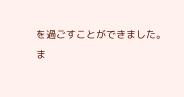を過ごすことができました。
ま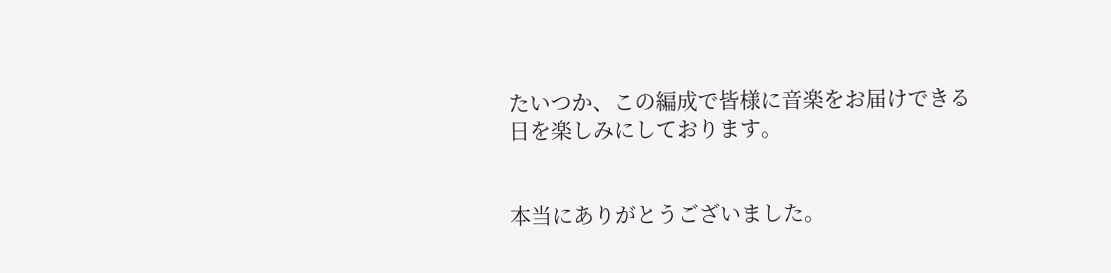たいつか、この編成で皆様に音楽をお届けできる日を楽しみにしております。


本当にありがとうございました。